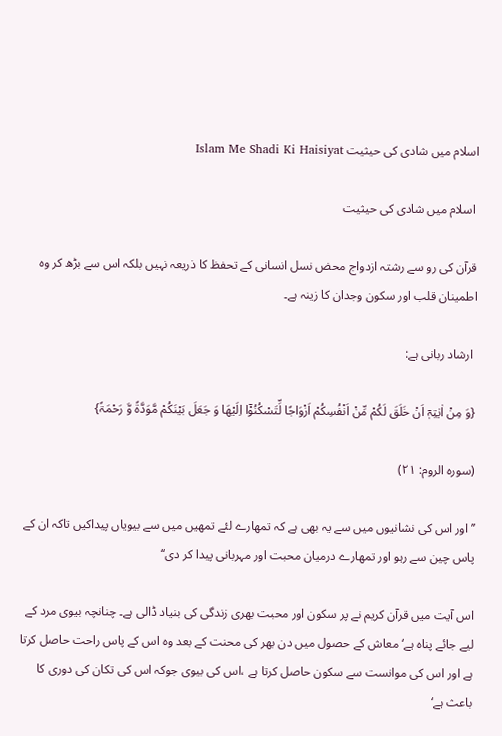اسلام میں شادی کی حیثیت Islam Me Shadi Ki Haisiyat

 اسلام میں شادی کی حیثیت

قرآن کی رو سے رشتہ ازدواج محض نسل انسانی کے تحفظ کا ذریعہ نہیں بلکہ اس سے بڑھ کر وہ اطمینان قلب اور سکون وجدان کا زینہ ہے۔

 ارشاد ربانی ہے:

{وَ مِنْ اٰیٰتِہٖٓ اَنْ خَلَقَ لَکُمْ مِّنْ اَنْفُسِکُمْ اَزْوَاجًا لِّتَسْکُنُوْٓا اِلَیْھَا وَ جَعَلَ بَیْنَکُمْ مَّوَدَّۃً وَّ رَحْمَۃً}

(سورہ الروم: ۲۱)

’’اور اس کی نشانیوں میں سے یہ بھی ہے کہ تمھارے لئے تمھیں میں سے بیویاں پیداکیں تاکہ ان کے پاس چین سے رہو اور تمھارے درمیان محبت اور مہربانی پیدا کر دی‘‘

اس آیت میں قرآن کریم نے پر سکون اور محبت بھری زندگی کی بنیاد ڈالی ہے۔ چنانچہ بیوی مرد کے لیے جائے پناہ ہے‘ معاش کے حصول میں دن بھر کی محنت کے بعد وہ اس کے پاس راحت حاصل کرتا ہے اور اس کی موانست سے سکون حاصل کرتا ہے ،اس کی بیوی جوکہ اس کی تکان کی دوری کا باعث ہے‘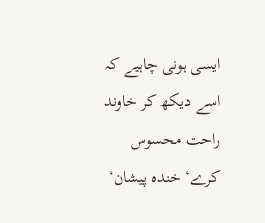ایسی ہونی چاہیے کہ اسے دیکھ کر خاوند راحت محسوس کرے‘ خندہ پیشان‘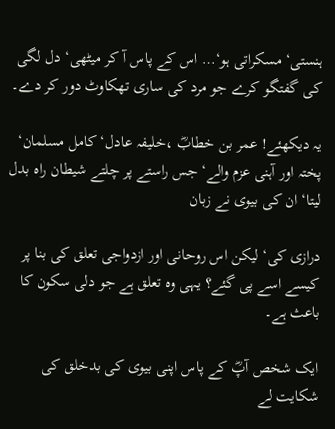ہنستی‘ مسکراتی ہو‘… اس کے پاس آ کر میٹھی‘ دل لگی کی گفتگو کرے جو مرد کی ساری تھکاوٹ دور کر دے۔

یہ دیکھئے! عمر بن خطابؓ ،خلیفہ عادل‘ کامل مسلمان‘ پختہ اور آہنی عزم والے‘ جس راستے پر چلتے شیطان راہ بدل لیتا‘ ان کی بیوی نے زبان

درازی کی‘ لیکن اس روحانی اور ازدواجی تعلق کی بنا پر کیسے اسے پی گئے؟ یہی وہ تعلق ہے جو دلی سکون کا باعث ہے۔

ایک شخص آپؓ کے پاس اپنی بیوی کی بدخلق کی شکایت لے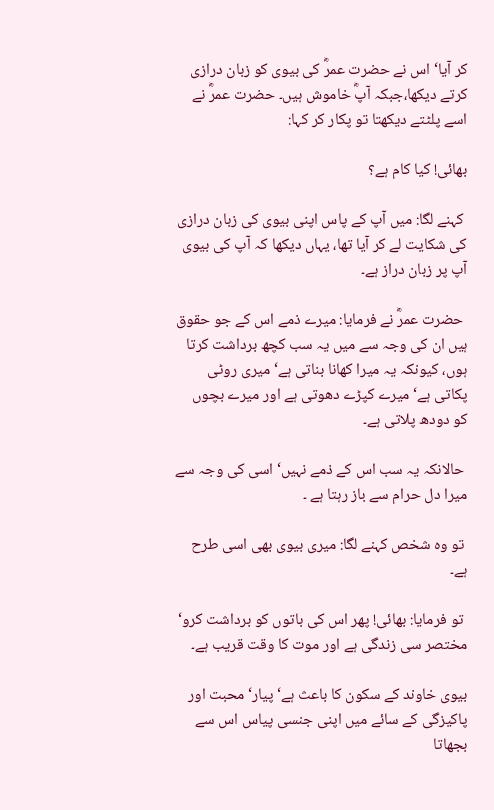کر آیا‘ اس نے حضرت عمرؓ کی بیوی کو زبان درازی کرتے دیکھا،جبکہ آپؓ خاموش ہیں۔ حضرت عمرؓ نے اسے پلٹتے دیکھتا تو پکار کر کہا:

بھائی! کیا کام ہے؟

 کہنے لگا: میں آپ کے پاس اپنی بیوی کی زبان درازی کی شکایت لے کر آیا تھا، یہاں دیکھا کہ آپ کی بیوی آپ پر زبان دراز ہے۔

 حضرت عمرؓ نے فرمایا: میرے ذمے اس کے جو حقوق ہیں ان کی وجہ سے میں یہ سب کچھ برداشت کرتا ہوں، کیونکہ یہ میرا کھانا بناتی ہے‘ میری روٹی پکاتی ہے‘ میرے کپڑے دھوتی ہے اور میرے بچوں کو دودھ پلاتی ہے۔

 حالانکہ یہ سب اس کے ذمے نہیں‘ اسی کی وجہ سے میرا دل حرام سے باز رہتا ہے ۔

 تو وہ شخص کہنے لگا: میری بیوی بھی اسی طرح ہے۔

 تو فرمایا: بھائی! پھر اس کی باتوں کو برداشت کرو‘ مختصر سی زندگی ہے اور موت کا وقت قریب ہے۔

بیوی خاوند کے سکون کا باعث ہے‘ پیار‘ محبت اور پاکیزگی کے سائے میں اپنی جنسی پیاس اس سے بجھاتا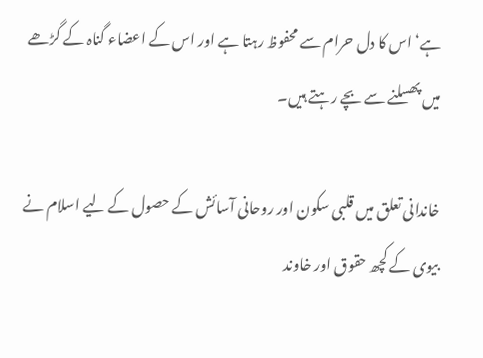ہے‘ اس کا دل حرام سے محفوظ رہتا ہے اور اس کے اعضاء گناہ کے گڑھے میں پھسلنے سے بچے رہتے ہیں۔

خاندانی تعلق میں قلبی سکون اور روحانی آسائش کے حصول کے لیے اسلام نے بیوی کے کچھ حقوق اور خاوند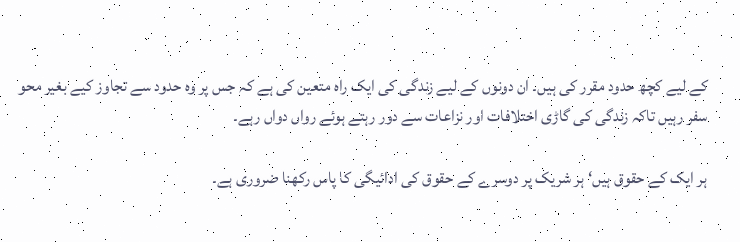کے لیے کچھ حدود مقرر کی ہیں۔ ان دونوں کے لیے زندگی کی ایک راہ متعین کی ہے کہ جس پر وہ حدود سے تجاوز کیے بغیر محو سفر رہیں تاکہ زندگی کی گاڑی اختلافات اور نزاعات سے دور رہتے ہوئے رواں دواں رہے۔

ہر ایک کے حقوق ہیں‘ ہر شریک پر دوسرے کے حقوق کی ادائیگی کا پاس رکھنا ضروری ہے۔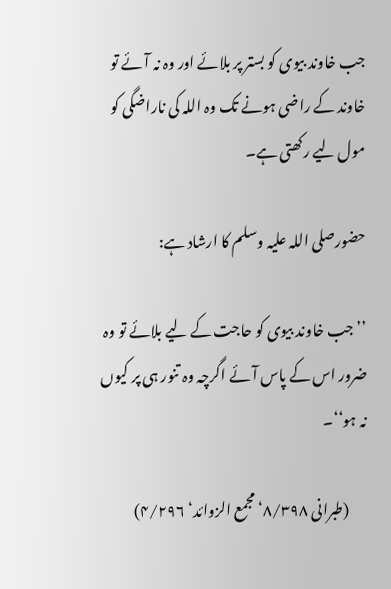جب خاوند بیوی کو بستر پر بلائے اور وہ نہ آئے تو خاوند کے راضی ہونے تک وہ اللہ کی ناراضگی کو مول لیے رکھتی ہے۔

حضورصلی اللہ علیہ وسلم کا ارشاد ہے:

’’جب خاوند بیوی کو حاجت کے لیے بلائے تو وہ ضرور اس کے پاس آئے اگرچہ وہ تنور ہی پر کیوں نہ ہو‘‘۔

      (طبرانی ۸/۳۹۸‘ مجمع الزوائد‘ ۴/۲۹۶)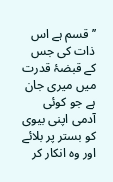’’قسم ہے اس ذات کی جس کے قبضۂ قدرت میں میری جان ہے جو کوئی آدمی اپنی بیوی کو بستر پر بلائے اور وہ انکار کر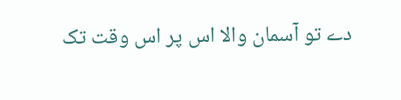دے تو آسمان والا اس پر اس وقت تک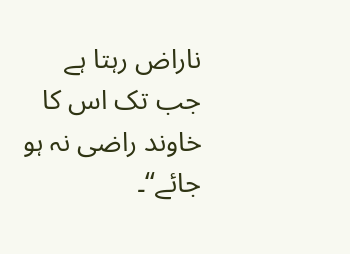ناراض رہتا ہے جب تک اس کا خاوند راضی نہ ہو جائے‘‘۔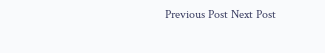Previous Post Next Post